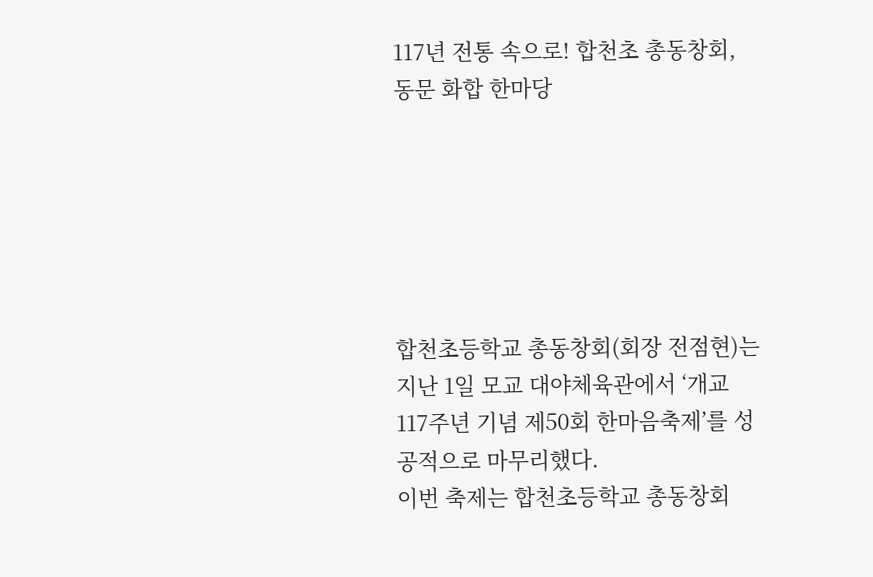117년 전통 속으로! 합천초 총동창회, 동문 화합 한마당






합천초등학교 총동창회(회장 전점현)는 지난 1일 모교 대야체육관에서 ‘개교 117주년 기념 제50회 한마음축제’를 성공적으로 마무리했다.
이번 축제는 합천초등학교 총동창회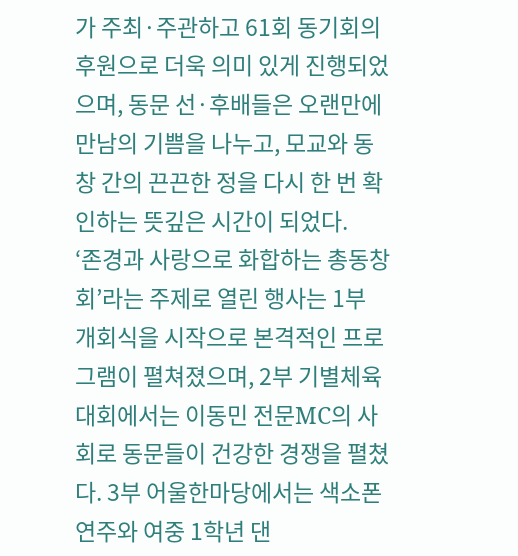가 주최·주관하고 61회 동기회의 후원으로 더욱 의미 있게 진행되었으며, 동문 선·후배들은 오랜만에 만남의 기쁨을 나누고, 모교와 동창 간의 끈끈한 정을 다시 한 번 확인하는 뜻깊은 시간이 되었다.
‘존경과 사랑으로 화합하는 총동창회’라는 주제로 열린 행사는 1부 개회식을 시작으로 본격적인 프로그램이 펼쳐졌으며, 2부 기별체육대회에서는 이동민 전문MC의 사회로 동문들이 건강한 경쟁을 펼쳤다. 3부 어울한마당에서는 색소폰 연주와 여중 1학년 댄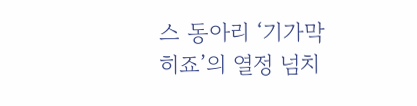스 동아리 ‘기가막히죠’의 열정 넘치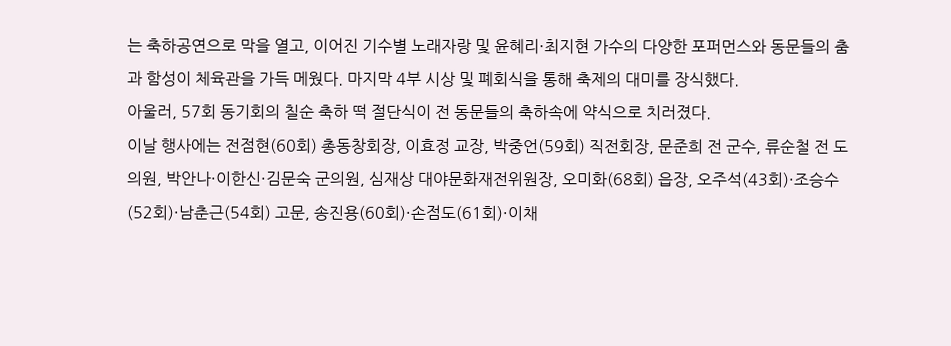는 축하공연으로 막을 열고, 이어진 기수별 노래자랑 및 윤혜리·최지현 가수의 다양한 포퍼먼스와 동문들의 춤과 함성이 체육관을 가득 메웠다. 마지막 4부 시상 및 폐회식을 통해 축제의 대미를 장식했다.
아울러, 57회 동기회의 칠순 축하 떡 절단식이 전 동문들의 축하속에 약식으로 치러졌다.
이날 행사에는 전점현(60회) 총동창회장, 이효정 교장, 박중언(59회) 직전회장, 문준희 전 군수, 류순철 전 도의원, 박안나·이한신·김문숙 군의원, 심재상 대야문화재전위원장, 오미화(68회) 읍장, 오주석(43회)·조승수(52회)·남춘근(54회) 고문, 송진용(60회)·손점도(61회)·이채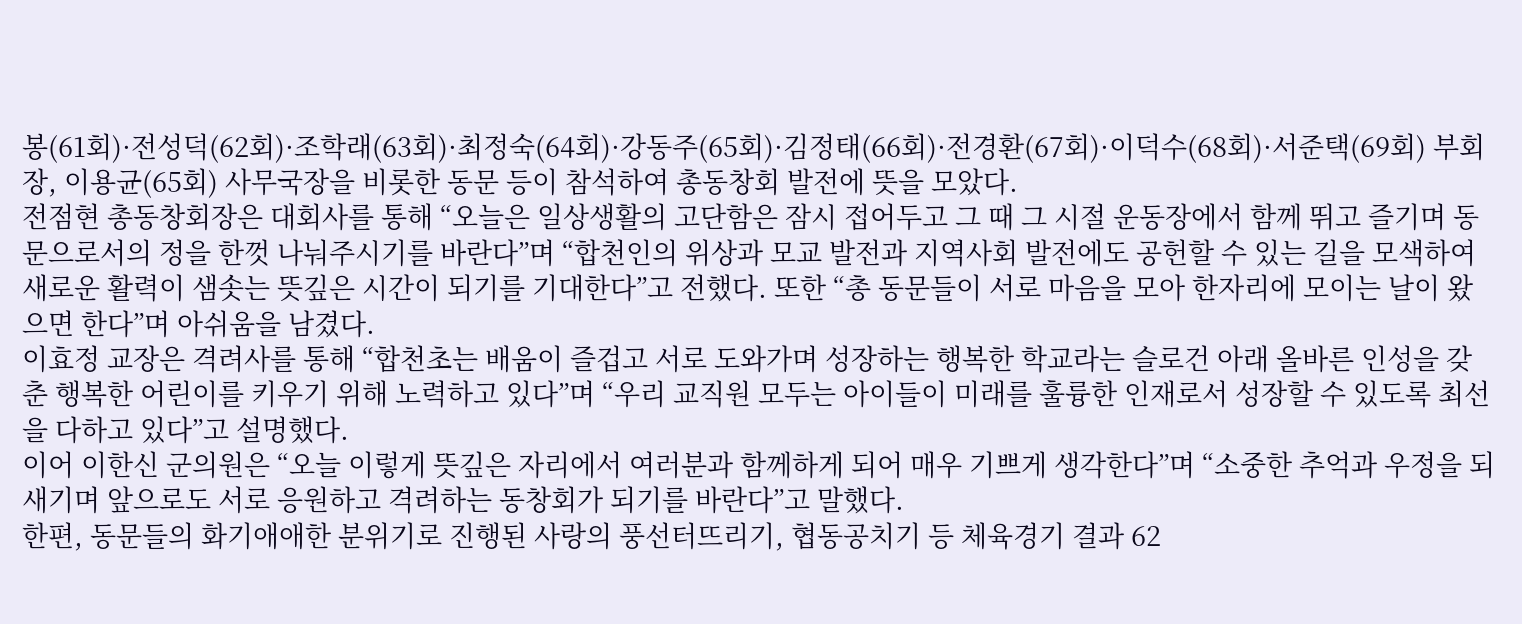봉(61회)·전성덕(62회)·조학래(63회)·최정숙(64회)·강동주(65회)·김정태(66회)·전경환(67회)·이덕수(68회)·서준택(69회) 부회장, 이용균(65회) 사무국장을 비롯한 동문 등이 참석하여 총동창회 발전에 뜻을 모았다.
전점현 총동창회장은 대회사를 통해 “오늘은 일상생활의 고단함은 잠시 접어두고 그 때 그 시절 운동장에서 함께 뛰고 즐기며 동문으로서의 정을 한껏 나눠주시기를 바란다”며 “합천인의 위상과 모교 발전과 지역사회 발전에도 공헌할 수 있는 길을 모색하여 새로운 활력이 샘솟는 뜻깊은 시간이 되기를 기대한다”고 전했다. 또한 “총 동문들이 서로 마음을 모아 한자리에 모이는 날이 왔으면 한다”며 아쉬움을 남겼다.
이효정 교장은 격려사를 통해 “합천초는 배움이 즐겁고 서로 도와가며 성장하는 행복한 학교라는 슬로건 아래 올바른 인성을 갖춘 행복한 어린이를 키우기 위해 노력하고 있다”며 “우리 교직원 모두는 아이들이 미래를 훌륭한 인재로서 성장할 수 있도록 최선을 다하고 있다”고 설명했다.
이어 이한신 군의원은 “오늘 이렇게 뜻깊은 자리에서 여러분과 함께하게 되어 매우 기쁘게 생각한다”며 “소중한 추억과 우정을 되새기며 앞으로도 서로 응원하고 격려하는 동창회가 되기를 바란다”고 말했다.
한편, 동문들의 화기애애한 분위기로 진행된 사랑의 풍선터뜨리기, 협동공치기 등 체육경기 결과 62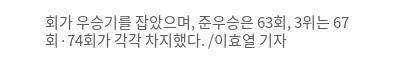회가 우승기를 잡았으며, 준우승은 63회, 3위는 67회·74회가 각각 차지했다. /이효열 기자